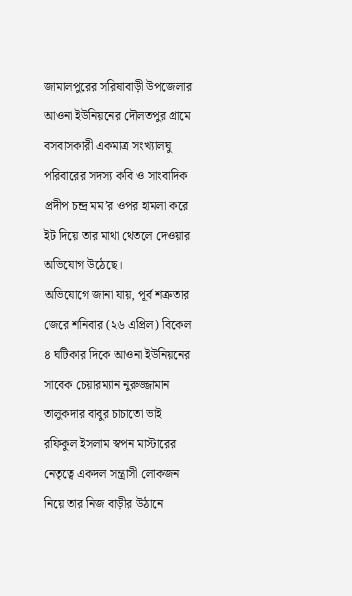জামালপুরের সরিষাবাড়ী উপজেলার আওনা ইউনিয়নের দৌলতপুর গ্রামে বসবাসকারী একমাত্র সংখ্যালঘু পরিবারের সদস্য কবি ও সাংবাদিক প্রদীপ চন্দ্র মম’র ওপর হামলা করে ইট দিয়ে তার মাথা থেতলে দেওয়ার অভিযোগ উঠেছে।
অভিযোগে জানা যায়, পূর্ব শত্রুতার জেরে শনিবার (২৬ এপ্রিল) বিকেল ৪ ঘটিকার দিকে আওনা ইউনিয়নের সাবেক চেয়ারম্যান নুরুজ্জামান তালুকদার বাবুর চাচাতো ভাই রফিকুল ইসলাম স্বপন মাস্টারের নেতৃত্বে একদল সন্ত্রাসী লোকজন নিয়ে তার নিজ বাড়ীর উঠানে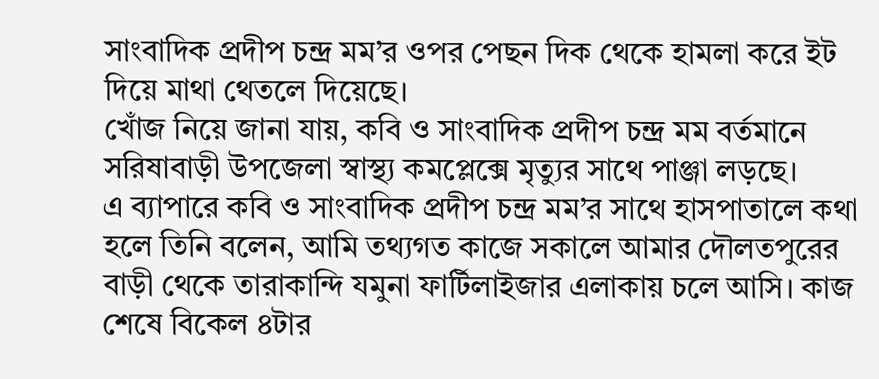সাংবাদিক প্রদীপ চন্দ্র মম’র ওপর পেছন দিক থেকে হামলা করে ইট দিয়ে মাথা থেতলে দিয়েছে।
খোঁজ নিয়ে জানা যায়, কবি ও সাংবাদিক প্রদীপ চন্দ্র মম বর্তমানে সরিষাবাড়ী উপজেলা স্বাস্থ্য কমপ্লেক্সে মৃত্যুর সাথে পাঞ্জা লড়ছে।
এ ব্যাপারে কবি ও সাংবাদিক প্রদীপ চন্দ্র মম’র সাথে হাসপাতালে কথা হলে তিনি বলেন, আমি তথ্যগত কাজে সকালে আমার দৌলতপুরের বাড়ী থেকে তারাকান্দি যমুনা ফার্টিলাইজার এলাকায় চলে আসি। কাজ শেষে বিকেল ৪টার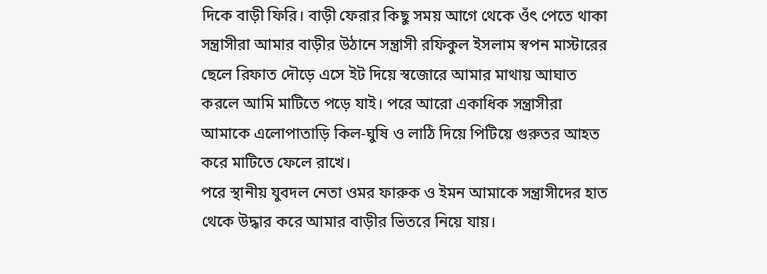দিকে বাড়ী ফিরি। বাড়ী ফেরার কিছু সময় আগে থেকে ওঁৎ পেতে থাকা সন্ত্রাসীরা আমার বাড়ীর উঠানে সন্ত্রাসী রফিকুল ইসলাম স্বপন মাস্টারের ছেলে রিফাত দৌড়ে এসে ইট দিয়ে স্বজোরে আমার মাথায় আঘাত করলে আমি মাটিতে পড়ে যাই। পরে আরো একাধিক সন্ত্রাসীরা আমাকে এলোপাতাড়ি কিল-ঘুষি ও লাঠি দিয়ে পিটিয়ে গুরুতর আহত করে মাটিতে ফেলে রাখে।
পরে স্থানীয় যুবদল নেতা ওমর ফারুক ও ইমন আমাকে সন্ত্রাসীদের হাত থেকে উদ্ধার করে আমার বাড়ীর ভিতরে নিয়ে যায়।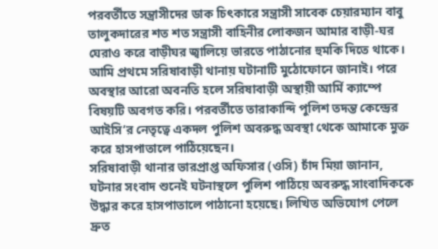পরবর্তীতে সন্ত্রাসীদের ডাক চিৎকারে সন্ত্রাসী সাবেক চেয়ারম্যান বাবু তালুকদারের শত শত সন্ত্রাসী বাহিনীর লোকজন আমার বাড়ী-ঘর ঘেরাও করে বাড়ীঘর জ্বালিয়ে ভারতে পাঠানোর হুমকি দিতে থাকে। আমি প্রথমে সরিষাবাড়ী থানায় ঘটানাটি মুঠোফোনে জানাই। পরে অবস্থার আরো অবনতি হলে সরিষাবাড়ী অস্থায়ী আর্মি ক্যাম্পে বিষয়টি অবগত করি। পরবর্তীতে তারাকান্দি পুলিশ তদন্ত কেন্দ্রের আইসি’র নেতৃত্বে একদল পুলিশ অবরুদ্ধ অবস্থা থেকে আমাকে মুক্ত করে হাসপাতালে পাঠিয়েছেন।
সরিষাবাড়ী থানার ভারপ্রাপ্ত অফিসার (ওসি) চাঁদ মিয়া জানান, ঘটনার সংবাদ শুনেই ঘটনাস্থলে পুলিশ পাঠিয়ে অবরুদ্ধ সাংবাদিককে উদ্ধার করে হাসপাতালে পাঠানো হয়েছে। লিখিত অভিযোগ পেলে দ্রুত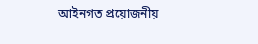আইনগত প্রয়োজনীয়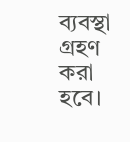ব্যবস্থা গ্রহণ করা হবে।